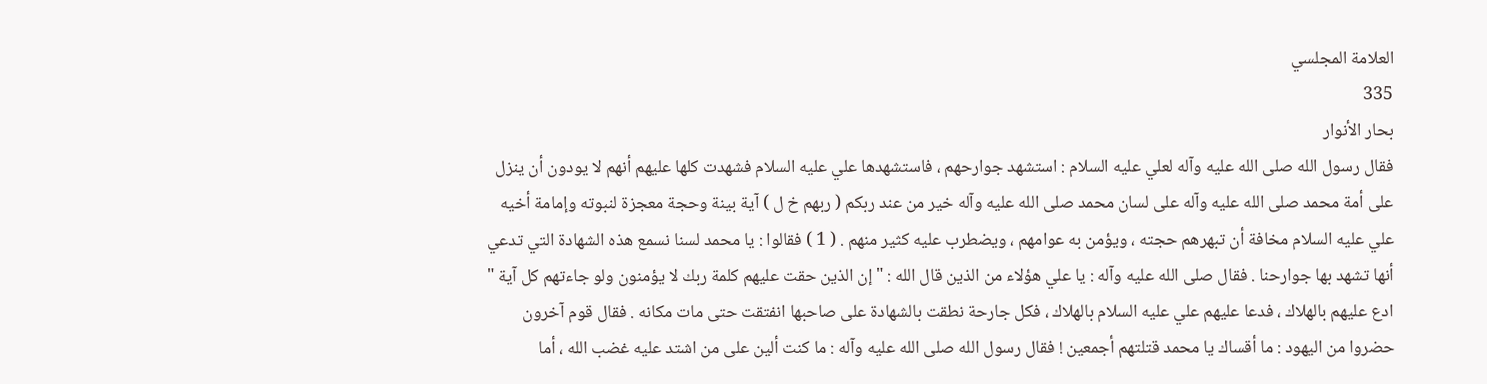العلامة المجلسي
335
بحار الأنوار
فقال رسول الله صلى الله عليه وآله لعلي عليه السلام : استشهد جوارحهم ، فاستشهدها علي عليه السلام فشهدت كلها عليهم أنهم لا يودون أن ينزل على أمة محمد صلى الله عليه وآله على لسان محمد صلى الله عليه وآله خير من عند ربكم ( ربهم خ ل ) آية بينة وحجة معجزة لنبوته وإمامة أخيه علي عليه السلام مخافة أن تبهرهم حجته ، ويؤمن به عوامهم ، ويضطرب عليه كثير منهم . ( 1 ) فقالوا : يا محمد لسنا نسمع هذه الشهادة التي تدعي أنها تشهد بها جوارحنا . فقال صلى الله عليه وآله : يا علي هؤلاء من الذين قال الله : " إن الذين حقت عليهم كلمة ربك لا يؤمنون ولو جاءتهم كل آية " ادع عليهم بالهلاك ، فدعا عليهم علي عليه السلام بالهلاك ، فكل جارحة نطقت بالشهادة على صاحبها انفتقت حتى مات مكانه . فقال قوم آخرون حضروا من اليهود : ما أقساك يا محمد قتلتهم أجمعين ! فقال رسول الله صلى الله عليه وآله : ما كنت ألين على من اشتد عليه غضب الله ، أما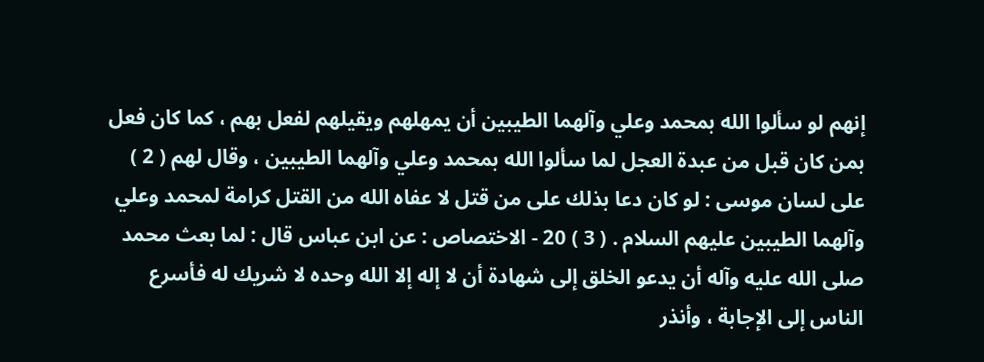إنهم لو سألوا الله بمحمد وعلي وآلهما الطيبين أن يمهلهم ويقيلهم لفعل بهم ، كما كان فعل بمن كان قبل من عبدة العجل لما سألوا الله بمحمد وعلي وآلهما الطيبين ، وقال لهم ( 2 ) على لسان موسى : لو كان دعا بذلك على من قتل لا عفاه الله من القتل كرامة لمحمد وعلي وآلهما الطيبين عليهم السلام . ( 3 ) 20 - الاختصاص : عن ابن عباس قال : لما بعث محمد صلى الله عليه وآله أن يدعو الخلق إلى شهادة أن لا إله إلا الله وحده لا شريك له فأسرع الناس إلى الإجابة ، وأنذر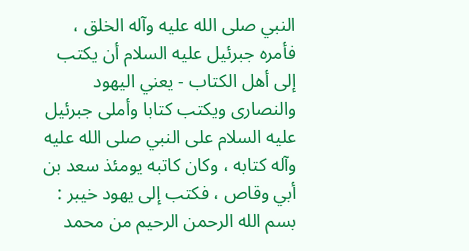النبي صلى الله عليه وآله الخلق ، فأمره جبرئيل عليه السلام أن يكتب إلى أهل الكتاب - يعني اليهود والنصارى ويكتب كتابا وأملى جبرئيل عليه السلام على النبي صلى الله عليه وآله كتابه ، وكان كاتبه يومئذ سعد بن أبي وقاص ، فكتب إلى يهود خيبر : بسم الله الرحمن الرحيم من محمد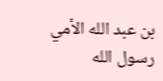بن عبد الله الأمي رسول الله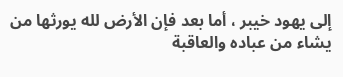إلى يهود خيبر ، أما بعد فإن الأرض لله يورثها من يشاء من عباده والعاقبة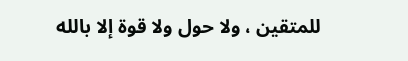للمتقين ، ولا حول ولا قوة إلا بالله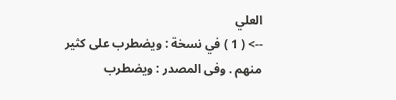العلي
--> ( 1 ) في نسخة : ويضطرب على كثير منهم . وفى المصدر : ويضطرب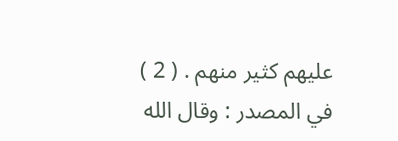عليهم كثير منهم . ( 2 ) في المصدر : وقال الله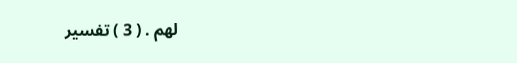لهم . ( 3 ) تفسير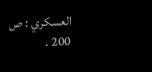العسكري : ص 200 .